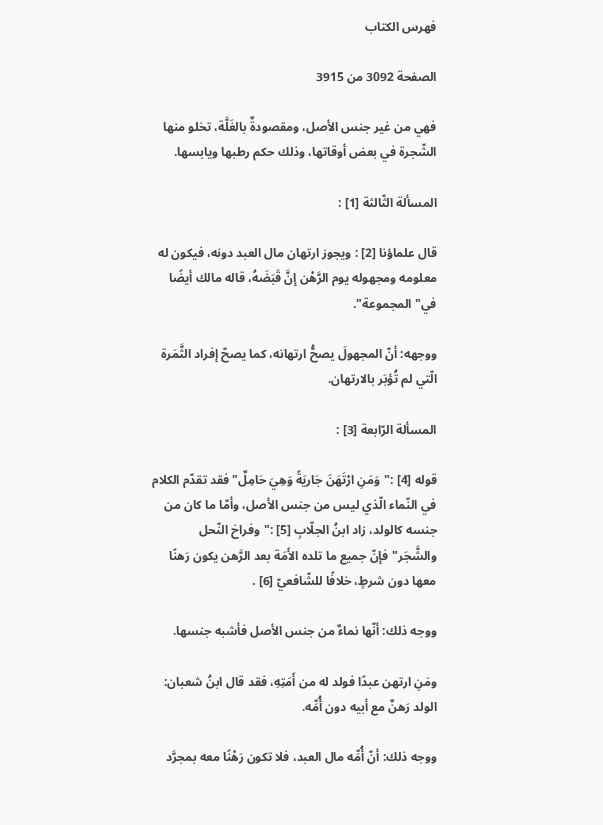فهرس الكتاب

الصفحة 3092 من 3915

فهي من غير جنس الأصل، ومقصودةٌ بالغَلَّة، تخلو منها الشّجرة في بعض أوقاتها، وذلك حكم رطبها ويابسها.

المسألة الثّالثة [1] :

قال علماؤنا [2] : ويجوز ارتهان مال العبد دونه، فيكون له معلومه ومجهوله يوم الرَّهْن إنَّ قَبَضَهُ، قاله مالك أيضًا في"المجموعة".

ووجهه: أنّ المجهولَ يصحُّ ارتهانه، كما يصحّ إفراد الثَّمَرة الّتي لم تُؤبَر بالارتهان.

المسألة الرّابعة [3] :

قوله [4] :"وَمَنِ ارْتَهَنَ جَاريَةً وَهِيَ حَامِلٌ"فقد تقدّم الكلام في النّماء الّذي ليس من جنس الأصل، وأمّا ما كان من جنسه كالولد، زاد ابنُ الجلّابِ [5] :"وفراخ النّحل والشَّجَر"فإنّ جميع ما تلده الأَمَة بعد الرَّهن يكون رَهنًا معها دون شرطٍ، خلافًا للشّافعيّ [6] .

ووجه ذلك: أنّها نماءٌ من جنس الأصل فأشبه جنسها.

ومَنِ ارتهن عبدًا فولد له من أَمَتِهِ، فقد قال ابنُ شعبان: الولد رَهنٌ مع أبيه دون أُمِّه.

ووجه ذلك: أنّ أُمِّه مال العبد، فلا تكون رَهْنًا معه بمجرَّد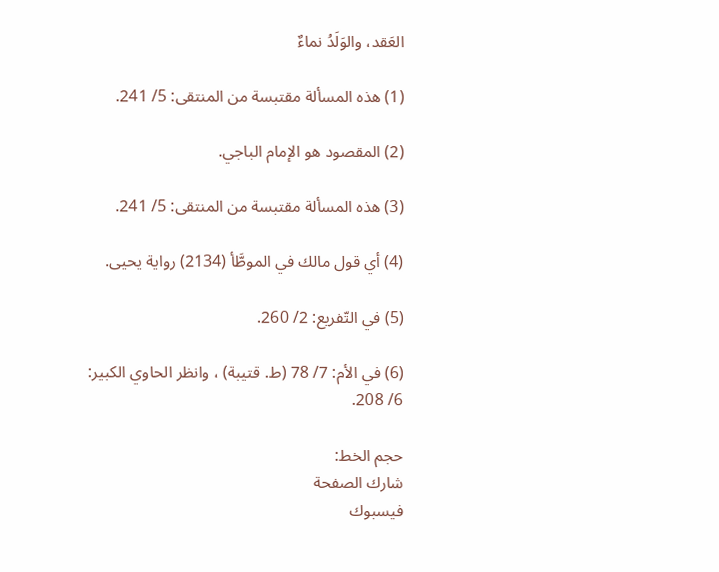العَقد، والوَلَدُ نماءٌ

(1) هذه المسألة مقتبسة من المنتقى: 5/ 241.

(2) المقصود هو الإمام الباجي.

(3) هذه المسألة مقتبسة من المنتقى: 5/ 241.

(4) أي قول مالك في الموطَّأ (2134) رواية يحيى.

(5) في التّفريع: 2/ 260.

(6) في الأم: 7/ 78 (ط. قتيبة) ، وانظر الحاوي الكبير: 6/ 208.

حجم الخط:
شارك الصفحة
فيسبوك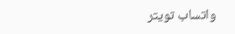واتساب تويتر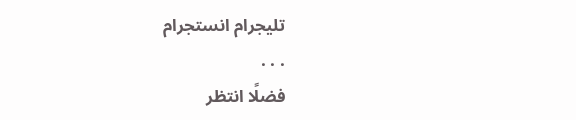تليجرام انستجرام
. . .
فضلًا انتظر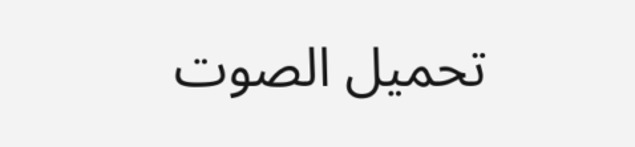تحميل الصوت